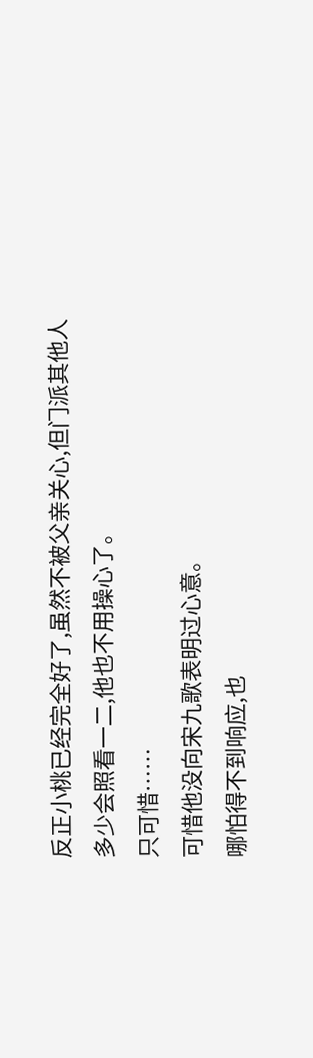反正小桃已经完全好了,虽然不被父亲关心,但门派其他人多少会照看一二,他也不用操心了。
只可惜……
可惜他没向宋九歌表明过心意。
哪怕得不到响应,也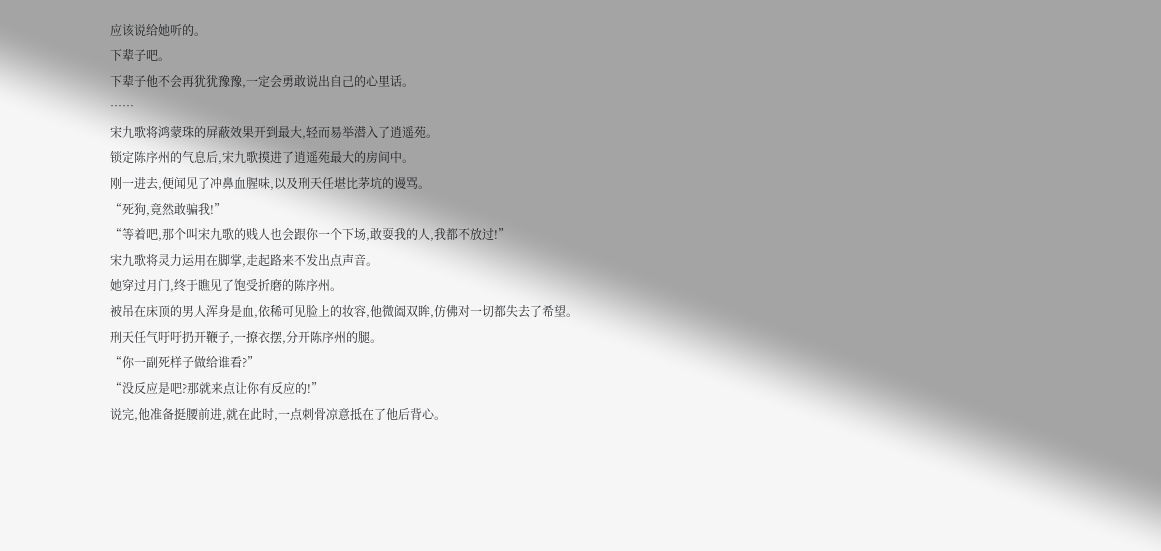应该说给她听的。
下辈子吧。
下辈子他不会再犹犹豫豫,一定会勇敢说出自己的心里话。
……
宋九歌将鸿蒙珠的屏蔽效果开到最大,轻而易举潜入了逍遥苑。
锁定陈序州的气息后,宋九歌摸进了逍遥苑最大的房间中。
刚一进去,便闻见了冲鼻血腥味,以及刑天任堪比茅坑的谩骂。
“死狗,竟然敢骗我!”
“等着吧,那个叫宋九歌的贱人也会跟你一个下场,敢耍我的人,我都不放过!”
宋九歌将灵力运用在脚掌,走起路来不发出点声音。
她穿过月门,终于瞧见了饱受折磨的陈序州。
被吊在床顶的男人浑身是血,依稀可见脸上的妆容,他微阖双眸,仿佛对一切都失去了希望。
刑天任气吁吁扔开鞭子,一撩衣摆,分开陈序州的腿。
“你一副死样子做给谁看?”
“没反应是吧?那就来点让你有反应的!”
说完,他准备挺腰前进,就在此时,一点刺骨凉意抵在了他后背心。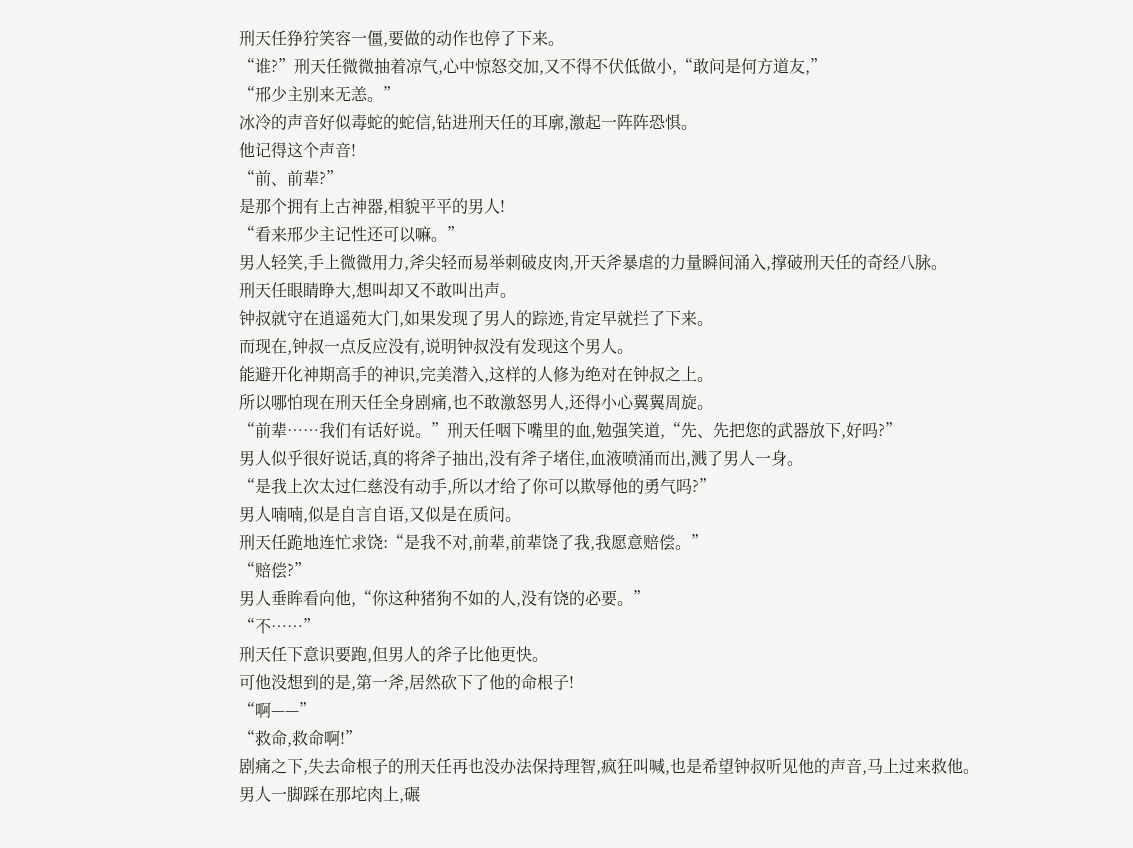刑天任狰狞笑容一僵,要做的动作也停了下来。
“谁?”刑天任微微抽着凉气,心中惊怒交加,又不得不伏低做小,“敢问是何方道友,”
“邢少主别来无恙。”
冰冷的声音好似毒蛇的蛇信,钻进刑天任的耳廓,激起一阵阵恐惧。
他记得这个声音!
“前、前辈?”
是那个拥有上古神器,相貌平平的男人!
“看来邢少主记性还可以嘛。”
男人轻笑,手上微微用力,斧尖轻而易举刺破皮肉,开天斧暴虐的力量瞬间涌入,撑破刑天任的奇经八脉。
刑天任眼睛睁大,想叫却又不敢叫出声。
钟叔就守在逍遥苑大门,如果发现了男人的踪迹,肯定早就拦了下来。
而现在,钟叔一点反应没有,说明钟叔没有发现这个男人。
能避开化神期高手的神识,完美潜入,这样的人修为绝对在钟叔之上。
所以哪怕现在刑天任全身剧痛,也不敢激怒男人,还得小心翼翼周旋。
“前辈……我们有话好说。”刑天任咽下嘴里的血,勉强笑道,“先、先把您的武器放下,好吗?”
男人似乎很好说话,真的将斧子抽出,没有斧子堵住,血液喷涌而出,溅了男人一身。
“是我上次太过仁慈没有动手,所以才给了你可以欺辱他的勇气吗?”
男人喃喃,似是自言自语,又似是在质问。
刑天任跪地连忙求饶:“是我不对,前辈,前辈饶了我,我愿意赔偿。”
“赔偿?”
男人垂眸看向他,“你这种猪狗不如的人,没有饶的必要。”
“不……”
刑天任下意识要跑,但男人的斧子比他更快。
可他没想到的是,第一斧,居然砍下了他的命根子!
“啊——”
“救命,救命啊!”
剧痛之下,失去命根子的刑天任再也没办法保持理智,疯狂叫喊,也是希望钟叔听见他的声音,马上过来救他。
男人一脚踩在那坨肉上,碾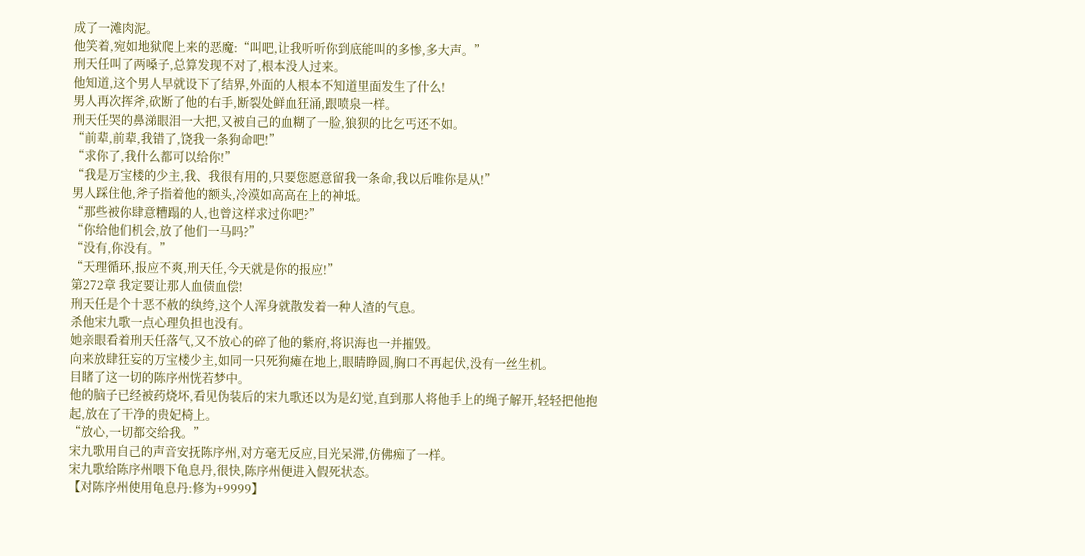成了一滩肉泥。
他笑着,宛如地狱爬上来的恶魔:“叫吧,让我听听你到底能叫的多惨,多大声。”
刑天任叫了两嗓子,总算发现不对了,根本没人过来。
他知道,这个男人早就设下了结界,外面的人根本不知道里面发生了什么!
男人再次挥斧,砍断了他的右手,断裂处鲜血狂涌,跟喷泉一样。
刑天任哭的鼻涕眼泪一大把,又被自己的血糊了一脸,狼狈的比乞丐还不如。
“前辈,前辈,我错了,饶我一条狗命吧!”
“求你了,我什么都可以给你!”
“我是万宝楼的少主,我、我很有用的,只要您愿意留我一条命,我以后唯你是从!”
男人踩住他,斧子指着他的额头,冷漠如高高在上的神坻。
“那些被你肆意糟蹋的人,也曾这样求过你吧?”
“你给他们机会,放了他们一马吗?”
“没有,你没有。”
“天理循环,报应不爽,刑天任,今天就是你的报应!”
第272章 我定要让那人血债血偿!
刑天任是个十恶不赦的纨绔,这个人浑身就散发着一种人渣的气息。
杀他宋九歌一点心理负担也没有。
她亲眼看着刑天任落气,又不放心的碎了他的紫府,将识海也一并摧毁。
向来放肆狂妄的万宝楼少主,如同一只死狗瘫在地上,眼睛睁圆,胸口不再起伏,没有一丝生机。
目睹了这一切的陈序州恍若梦中。
他的脑子已经被药烧坏,看见伪装后的宋九歌还以为是幻觉,直到那人将他手上的绳子解开,轻轻把他抱起,放在了干净的贵妃椅上。
“放心,一切都交给我。”
宋九歌用自己的声音安抚陈序州,对方毫无反应,目光呆滞,仿佛痴了一样。
宋九歌给陈序州喂下龟息丹,很快,陈序州便进入假死状态。
【对陈序州使用龟息丹:修为+9999】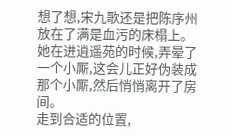想了想,宋九歌还是把陈序州放在了满是血污的床榻上。
她在进逍遥苑的时候,弄晕了一个小厮,这会儿正好伪装成那个小厮,然后悄悄离开了房间。
走到合适的位置,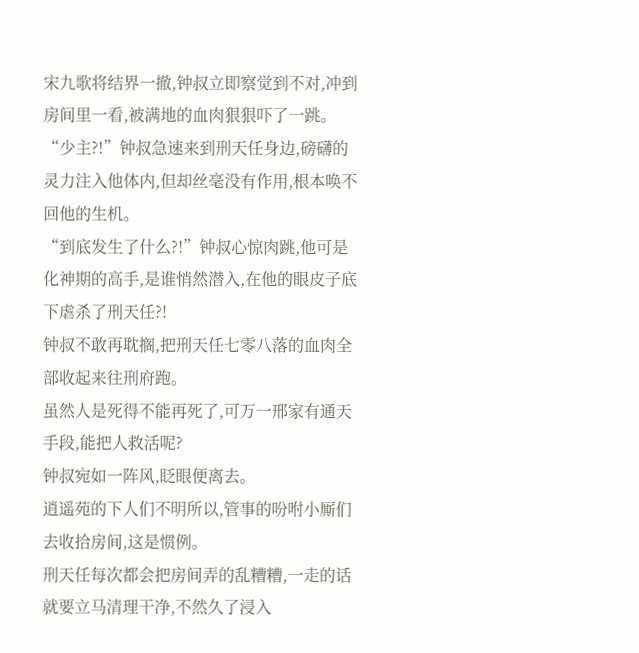宋九歌将结界一撤,钟叔立即察觉到不对,冲到房间里一看,被满地的血肉狠狠吓了一跳。
“少主?!”钟叔急速来到刑天任身边,磅礴的灵力注入他体内,但却丝毫没有作用,根本唤不回他的生机。
“到底发生了什么?!”钟叔心惊肉跳,他可是化神期的高手,是谁悄然潜入,在他的眼皮子底下虐杀了刑天任?!
钟叔不敢再耽搁,把刑天任七零八落的血肉全部收起来往刑府跑。
虽然人是死得不能再死了,可万一邢家有通天手段,能把人救活呢?
钟叔宛如一阵风,眨眼便离去。
逍遥苑的下人们不明所以,管事的吩咐小厮们去收拾房间,这是惯例。
刑天任每次都会把房间弄的乱糟糟,一走的话就要立马清理干净,不然久了浸入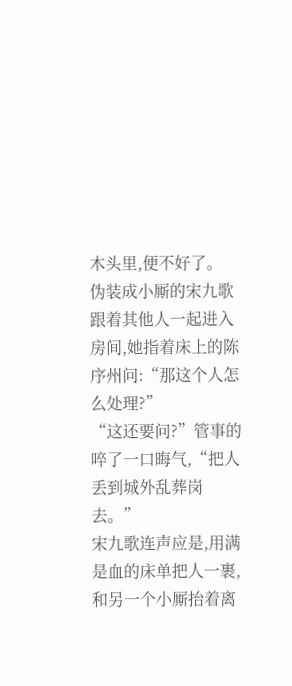木头里,便不好了。
伪装成小厮的宋九歌跟着其他人一起进入房间,她指着床上的陈序州问:“那这个人怎么处理?”
“这还要问?”管事的啐了一口晦气,“把人丢到城外乱葬岗去。”
宋九歌连声应是,用满是血的床单把人一裹,和另一个小厮抬着离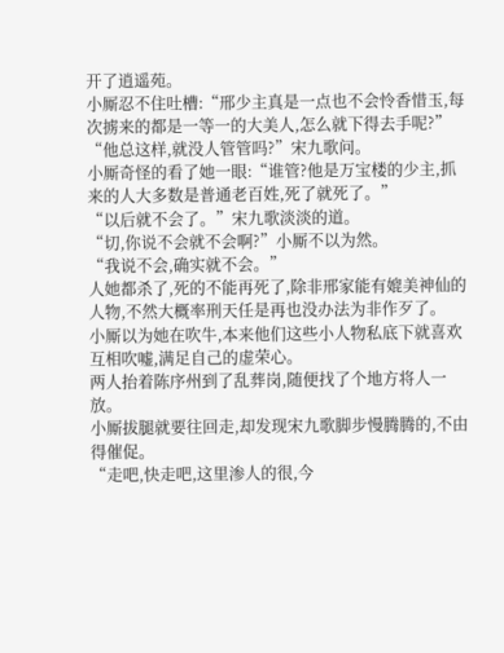开了逍遥苑。
小厮忍不住吐槽:“邢少主真是一点也不会怜香惜玉,每次掳来的都是一等一的大美人,怎么就下得去手呢?”
“他总这样,就没人管管吗?”宋九歌问。
小厮奇怪的看了她一眼:“谁管?他是万宝楼的少主,抓来的人大多数是普通老百姓,死了就死了。”
“以后就不会了。”宋九歌淡淡的道。
“切,你说不会就不会啊?”小厮不以为然。
“我说不会,确实就不会。”
人她都杀了,死的不能再死了,除非邢家能有媲美神仙的人物,不然大概率刑天任是再也没办法为非作歹了。
小厮以为她在吹牛,本来他们这些小人物私底下就喜欢互相吹嘘,满足自己的虚荣心。
两人抬着陈序州到了乱葬岗,随便找了个地方将人一放。
小厮拔腿就要往回走,却发现宋九歌脚步慢腾腾的,不由得催促。
“走吧,快走吧,这里渗人的很,今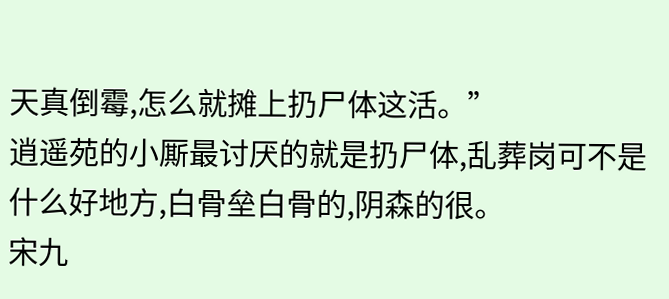天真倒霉,怎么就摊上扔尸体这活。”
逍遥苑的小厮最讨厌的就是扔尸体,乱葬岗可不是什么好地方,白骨垒白骨的,阴森的很。
宋九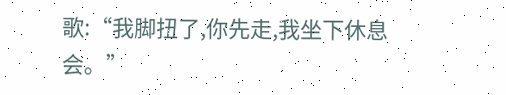歌:“我脚扭了,你先走,我坐下休息会。”